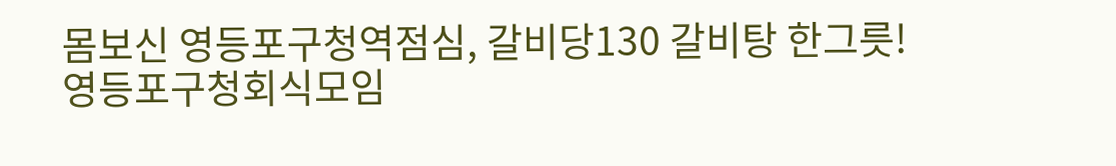몸보신 영등포구청역점심, 갈비당130 갈비탕 한그릇!
영등포구청회식모임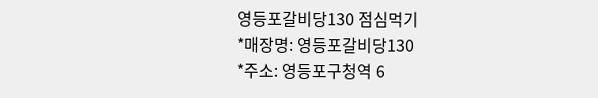영등포갈비당130 점심먹기
*매장명: 영등포갈비당130
*주소: 영등포구청역 6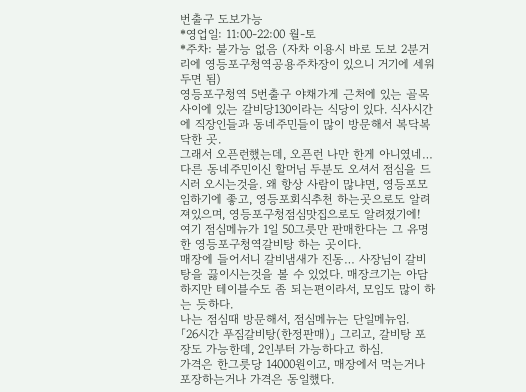번출구 도보가능
*영업일: 11:00-22:00 월-토
*주차: 불가능 없음 (자차 이용시 바로 도보 2분거리에 영등포구청역공용주차장이 있으니 거기에 세워두면 됨)
영등포구청역 5번출구 야채가게 근처에 있는 골목사이에 있는 갈비당130이라는 식당이 있다. 식사시간에 직장인들과 동네주민들이 많이 방문해서 복닥복닥한 곳.
그래서 오픈런했는데, 오픈런 나만 한게 아니였네… 다른 동네주민이신 할머님 두분도 오셔서 점심을 드시러 오시는것을. 왜 항상 사람이 많냐면, 영등포모임하기에 좋고, 영등포회식추천 하는곳으로도 알려져있으며, 영등포구청점심맛집으로도 알려졌기에!
여기 점심메뉴가 1일 50그릇만 판매한다는 그 유명한 영등포구청역갈비탕 하는 곳이다.
매장에 들어서니 갈비냄새가 진동… 사장님이 갈비탕을 끓이시는것을 볼 수 있었다. 매장크기는 아담하지만 테이블수도 좀 되는편이라서, 모임도 많이 하는 듯하다.
나는 점심때 방문해서, 점심메뉴는 단일메뉴임.
「26시간 푸짐갈비탕(한정판매)」 그리고, 갈비탕 포장도 가능한데, 2인부터 가능하다고 하심.
가격은 한그릇당 14000원이고, 매장에서 먹는거나 포장하는거나 가격은 동일했다.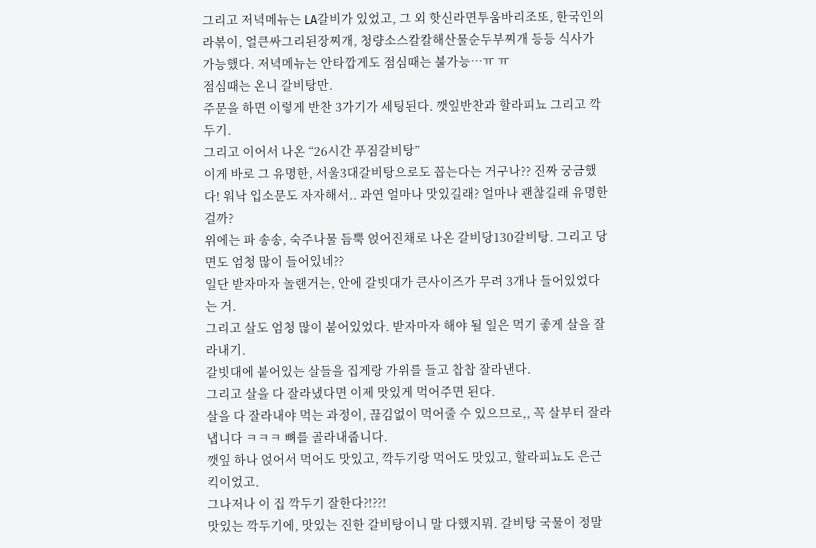그리고 저녁메뉴는 LA갈비가 있었고, 그 외 핫신라면투움바리조또, 한국인의라볶이, 얼큰싸그리된장찌개, 청량소스칼칼해산물순두부찌개 등등 식사가 가능했다. 저녁메뉴는 안타깝게도 점심때는 불가능…ㅠ ㅠ
점심때는 온니 갈비탕만.
주문을 하면 이렇게 반찬 3가기가 세팅된다. 깻잎반찬과 할라피뇨 그리고 깍두기.
그리고 이어서 나온 “26시간 푸짐갈비탕”
이게 바로 그 유명한, 서울3대갈비탕으로도 꼽는다는 거구나?? 진짜 궁금했다! 워낙 입소문도 자자해서.. 과연 얼마나 맛있길래? 얼마나 괜찮길래 유명한걸까?
위에는 파 송송, 숙주나물 듬뿍 얹어진채로 나온 갈비당130갈비탕. 그리고 당면도 엄청 많이 들어있네??
일단 받자마자 놀랜거는, 안에 갈빗대가 큰사이즈가 무려 3개나 들어있었다는 거.
그리고 살도 엄청 많이 붙어있었다. 받자마자 해야 될 일은 먹기 좋게 살을 잘라내기.
갈빗대에 붙어있는 살들을 집게랑 가위를 들고 찹찹 잘라낸다.
그리고 살을 다 잘라냈다면 이제 맛있게 먹어주면 된다.
살을 다 잘라내야 먹는 과정이, 끊김없이 먹어줄 수 있으므로,, 꼭 살부터 잘라냅니다 ㅋㅋㅋ 뼈를 골라내줍니다.
깻잎 하나 얹어서 먹어도 맛있고, 깍두기랑 먹어도 맛있고, 할라피뇨도 은근 킥이었고.
그나저나 이 집 깍두기 잘한다?!??!
맛있는 깍두기에, 맛있는 진한 갈비탕이니 말 다했지뭐. 갈비탕 국물이 정말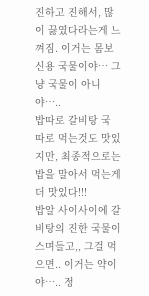진하고 진해서, 많이 끓였다라는게 느껴짐. 이거는 몸보신용 국물이야… 그냥 국물이 아니야…..
밥따로 갈비탕 국 따로 먹는것도 맛있지만, 최종적으로는 밥을 말아서 먹는게 더 맛있다!!!
밥알 사이사이에 갈비탕의 진한 국물이 스며들고,, 그걸 먹으면.. 이거는 약이야….. 정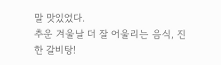말 맛있었다.
추운 겨울날 더 잘 어울리는 음식, 진한 갈비탕!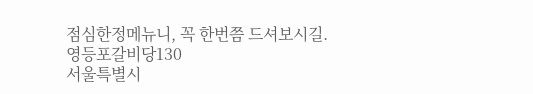점심한정메뉴니, 꼭 한번쯤 드셔보시길.
영등포갈비당130
서울특별시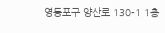영등포구 양산로 130-1 1층